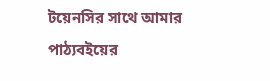টয়েনসির সাথে আমার পাঠ্যবইয়ের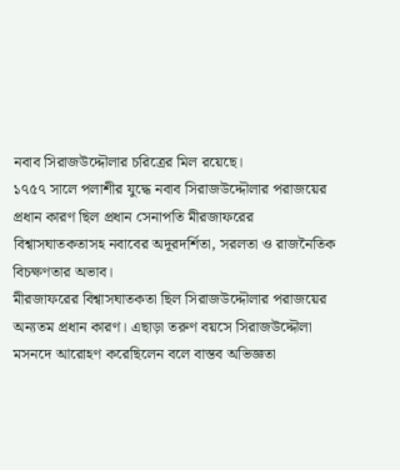নবাব সিরাজউদ্দৌলার চরিত্রের মিল রয়েছে।
১৭৫৭ সালে পলাশীর যুদ্ধে নবাব সিরাজউদ্দৌলার পরাজয়ের প্রধান কারণ ছিল প্রধান সেনাপতি মীরজাফরের বিশ্বাসঘাতকতাসহ নবাবের অদূরদর্শিতা, সরলতা ও রাজনৈতিক বিচক্ষণতার অভাব।
মীরজাফরের বিশ্বাসঘাতকতা ছিল সিরাজউদ্দৌলার পরাজয়ের অন্যতম প্রধান কারণ। এছাড়া তরুণ বয়সে সিরাজউদ্দৌলা মসনদে আরোহণ করেছিলেন বলে বাস্তব অভিজ্ঞতা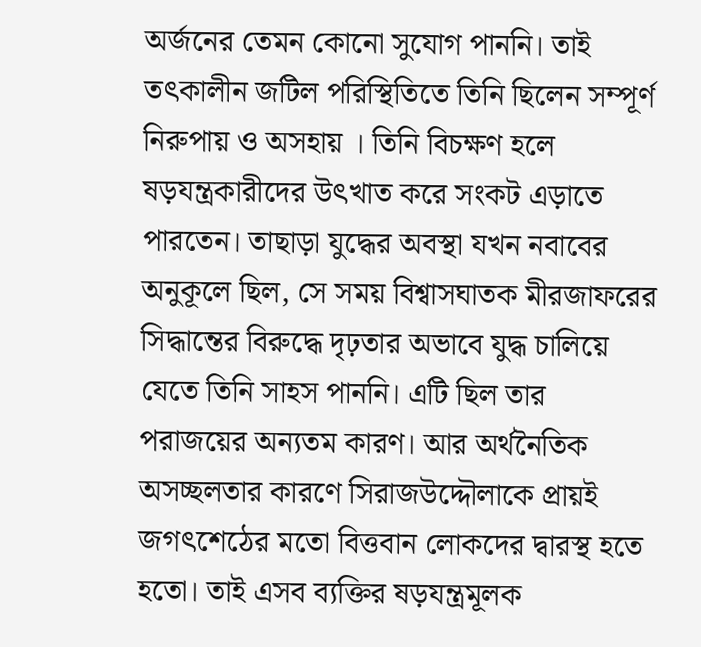অর্জনের তেমন কোনো সুযোগ পাননি। তাই তৎকালীন জটিল পরিস্থিতিতে তিনি ছিলেন সম্পূর্ণ নিরুপায় ও অসহায় । তিনি বিচক্ষণ হলে ষড়যন্ত্রকারীদের উৎখাত করে সংকট এড়াতে পারতেন। তাছাড়া যুদ্ধের অবস্থা যখন নবাবের অনুকূলে ছিল, সে সময় বিশ্বাসঘাতক মীরজাফরের সিদ্ধান্তের বিরুদ্ধে দৃঢ়তার অভাবে যুদ্ধ চালিয়ে যেতে তিনি সাহস পাননি। এটি ছিল তার পরাজয়ের অন্যতম কারণ। আর অর্থনৈতিক অসচ্ছলতার কারণে সিরাজউদ্দৌলাকে প্রায়ই জগৎশেঠের মতো বিত্তবান লোকদের দ্বারস্থ হতে হতো। তাই এসব ব্যক্তির ষড়যন্ত্রমূলক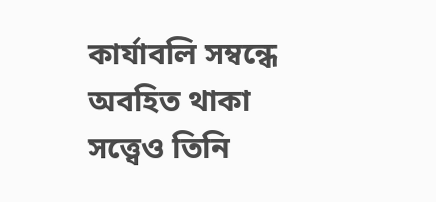কার্যাবলি সম্বন্ধে অবহিত থাকা সত্ত্বেও তিনি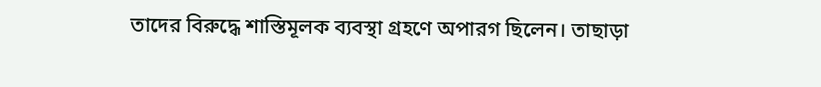তাদের বিরুদ্ধে শাস্তিমূলক ব্যবস্থা গ্রহণে অপারগ ছিলেন। তাছাড়া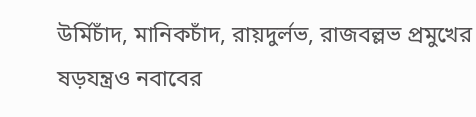উর্মিচাঁদ, মানিকচাঁদ, রায়দুর্লভ, রাজবল্লভ প্রমুখের ষড়যন্ত্রও নবাবের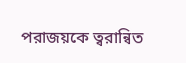পরাজয়কে ত্বরান্বিত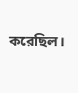করেছিল।